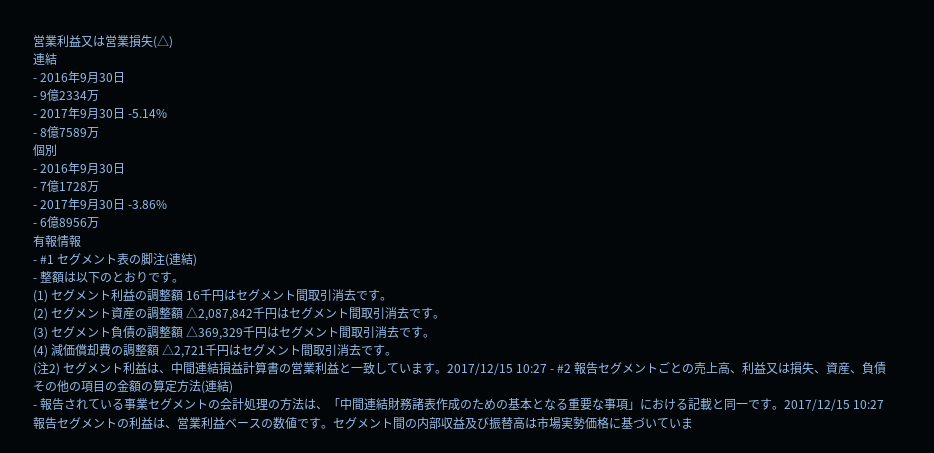営業利益又は営業損失(△)
連結
- 2016年9月30日
- 9億2334万
- 2017年9月30日 -5.14%
- 8億7589万
個別
- 2016年9月30日
- 7億1728万
- 2017年9月30日 -3.86%
- 6億8956万
有報情報
- #1 セグメント表の脚注(連結)
- 整額は以下のとおりです。
(1) セグメント利益の調整額 16千円はセグメント間取引消去です。
(2) セグメント資産の調整額 △2,087,842千円はセグメント間取引消去です。
(3) セグメント負債の調整額 △369,329千円はセグメント間取引消去です。
(4) 減価償却費の調整額 △2,721千円はセグメント間取引消去です。
(注2) セグメント利益は、中間連結損益計算書の営業利益と一致しています。2017/12/15 10:27 - #2 報告セグメントごとの売上高、利益又は損失、資産、負債その他の項目の金額の算定方法(連結)
- 報告されている事業セグメントの会計処理の方法は、「中間連結財務諸表作成のための基本となる重要な事項」における記載と同一です。2017/12/15 10:27
報告セグメントの利益は、営業利益ベースの数値です。セグメント間の内部収益及び振替高は市場実勢価格に基づいていま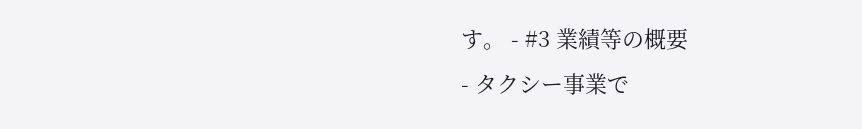す。 - #3 業績等の概要
- タクシー事業で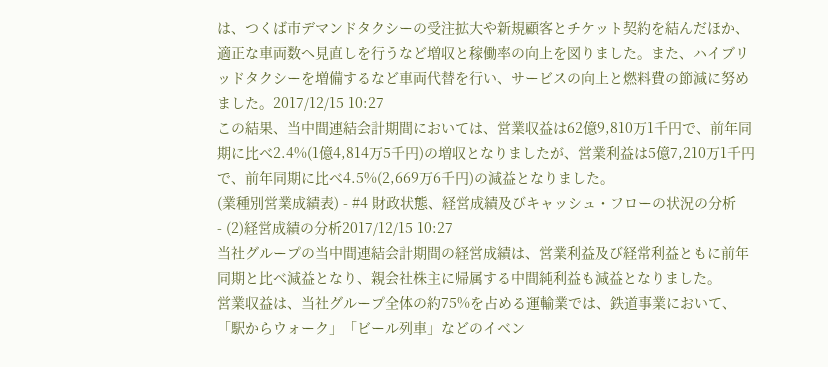は、つくば市デマンドタクシーの受注拡大や新規顧客とチケット契約を結んだほか、適正な車両数へ見直しを行うなど増収と稼働率の向上を図りました。また、ハイブリッドタクシーを増備するなど車両代替を行い、サービスの向上と燃料費の節減に努めました。2017/12/15 10:27
この結果、当中間連結会計期間においては、営業収益は62億9,810万1千円で、前年同期に比べ2.4%(1億4,814万5千円)の増収となりましたが、営業利益は5億7,210万1千円で、前年同期に比べ4.5%(2,669万6千円)の減益となりました。
(業種別営業成績表) - #4 財政状態、経営成績及びキャッシュ・フローの状況の分析
- (2)経営成績の分析2017/12/15 10:27
当社グループの当中間連結会計期間の経営成績は、営業利益及び経常利益ともに前年同期と比べ減益となり、親会社株主に帰属する中間純利益も減益となりました。
営業収益は、当社グループ全体の約75%を占める運輸業では、鉄道事業において、「駅からウォーク」「ビール列車」などのイベン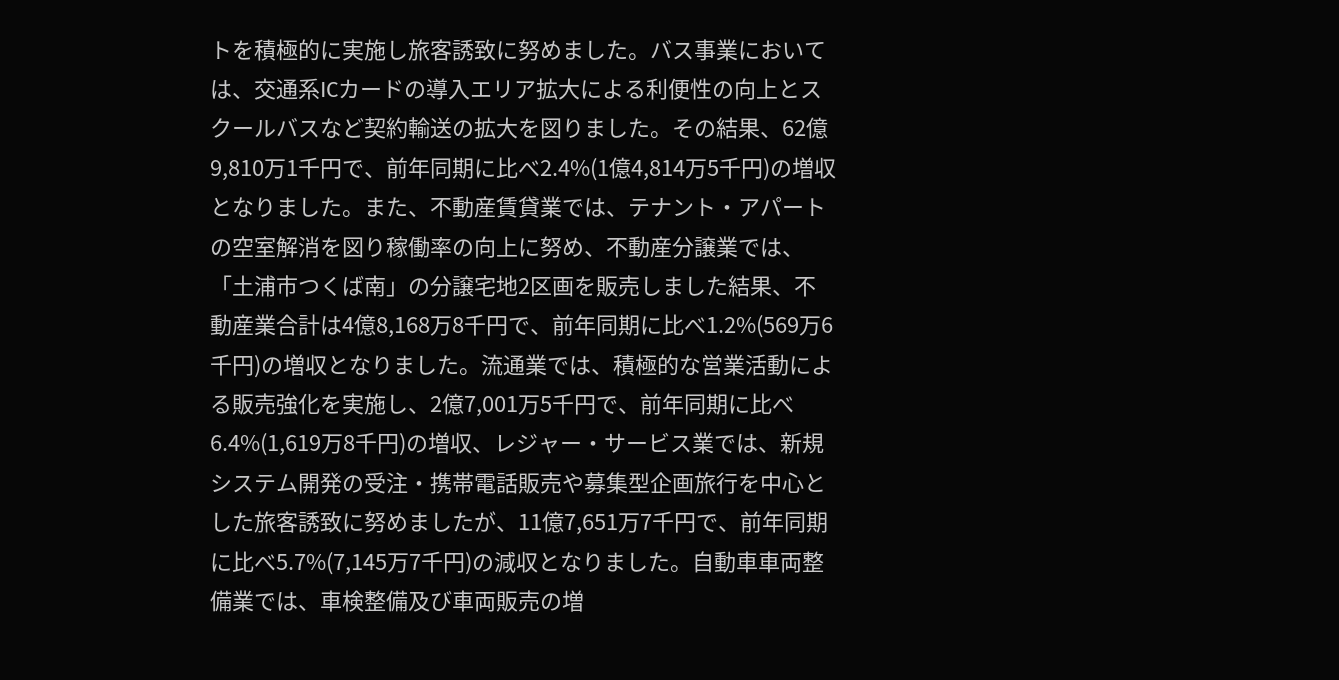トを積極的に実施し旅客誘致に努めました。バス事業においては、交通系ICカードの導入エリア拡大による利便性の向上とスクールバスなど契約輸送の拡大を図りました。その結果、62億9,810万1千円で、前年同期に比べ2.4%(1億4,814万5千円)の増収となりました。また、不動産賃貸業では、テナント・アパートの空室解消を図り稼働率の向上に努め、不動産分譲業では、「土浦市つくば南」の分譲宅地2区画を販売しました結果、不動産業合計は4億8,168万8千円で、前年同期に比べ1.2%(569万6千円)の増収となりました。流通業では、積極的な営業活動による販売強化を実施し、2億7,001万5千円で、前年同期に比べ6.4%(1,619万8千円)の増収、レジャー・サービス業では、新規システム開発の受注・携帯電話販売や募集型企画旅行を中心とした旅客誘致に努めましたが、11億7,651万7千円で、前年同期に比べ5.7%(7,145万7千円)の減収となりました。自動車車両整備業では、車検整備及び車両販売の増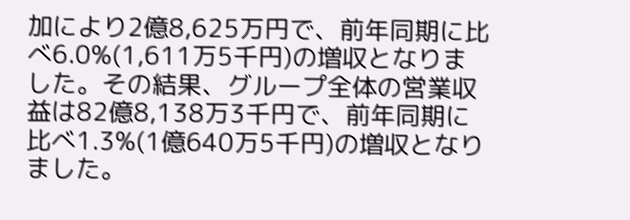加により2億8,625万円で、前年同期に比べ6.0%(1,611万5千円)の増収となりました。その結果、グループ全体の営業収益は82億8,138万3千円で、前年同期に比べ1.3%(1億640万5千円)の増収となりました。